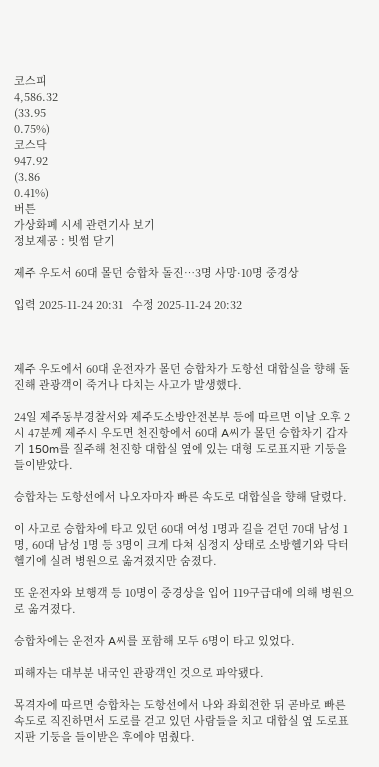코스피
4,586.32
(33.95
0.75%)
코스닥
947.92
(3.86
0.41%)
버튼
가상화폐 시세 관련기사 보기
정보제공 : 빗썸 닫기

제주 우도서 60대 몰던 승합차 돌진…3명 사망·10명 중경상

입력 2025-11-24 20:31   수정 2025-11-24 20:32



제주 우도에서 60대 운전자가 몰던 승합차가 도항선 대합실을 향해 돌진해 관광객이 죽거나 다치는 사고가 발생했다.

24일 제주동부경찰서와 제주도소방안전본부 등에 따르면 이날 오후 2시 47분께 제주시 우도면 천진항에서 60대 A씨가 몰던 승합차기 갑자기 150m를 질주해 천진항 대합실 옆에 있는 대형 도로표지판 기둥을 들이받았다.

승합차는 도항선에서 나오자마자 빠른 속도로 대합실을 향해 달렸다.

이 사고로 승합차에 타고 있던 60대 여성 1명과 길을 걷던 70대 남성 1명, 60대 남성 1명 등 3명이 크게 다쳐 심정지 상태로 소방헬기와 닥터헬기에 실려 병원으로 옮겨졌지만 숨졌다.

또 운전자와 보행객 등 10명이 중경상을 입어 119구급대에 의해 병원으로 옮겨졌다.

승합차에는 운전자 A씨를 포함해 모두 6명이 타고 있었다.

피해자는 대부분 내국인 관광객인 것으로 파악됐다.

목격자에 따르면 승합차는 도항선에서 나와 좌회전한 뒤 곧바로 빠른 속도로 직진하면서 도로를 걷고 있던 사람들을 치고 대합실 옆 도로표지판 기둥을 들이받은 후에야 멈췄다.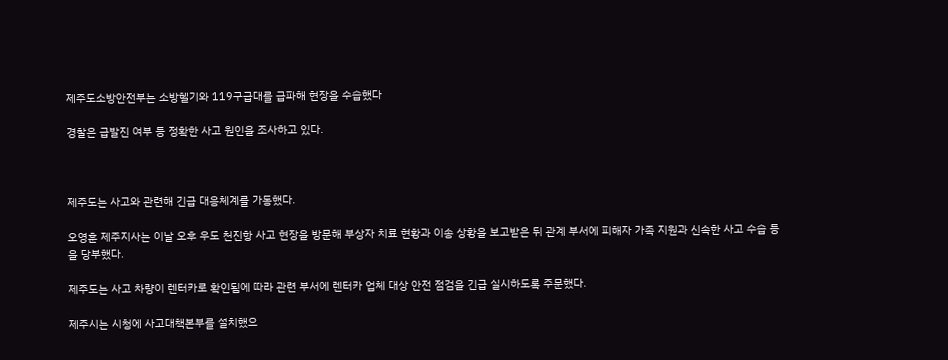제주도소방안전부는 소방헬기와 119구급대를 급파해 현장을 수습했다

경찰은 급발진 여부 등 정확한 사고 원인을 조사하고 있다.



제주도는 사고와 관련해 긴급 대응체계를 가동했다.

오영훈 제주지사는 이날 오후 우도 천진항 사고 현장을 방문해 부상자 치료 현황과 이송 상황을 보고받은 뒤 관계 부서에 피해자 가족 지원과 신속한 사고 수습 등을 당부했다.

제주도는 사고 차량이 렌터카로 확인됨에 따라 관련 부서에 렌터카 업체 대상 안전 점검을 긴급 실시하도록 주문했다.

제주시는 시청에 사고대책본부를 설치했으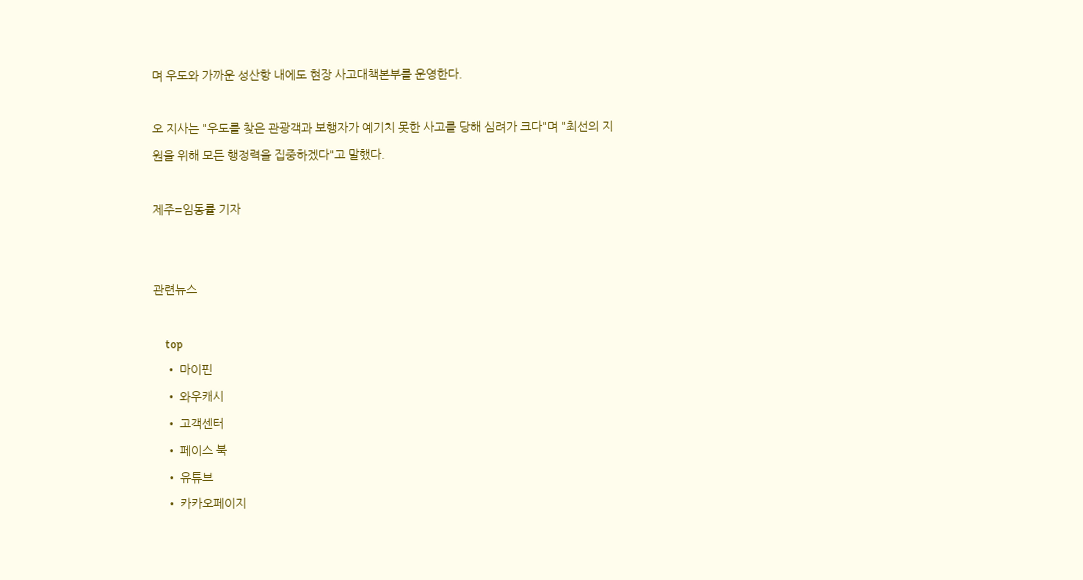며 우도와 가까운 성산항 내에도 현장 사고대책본부를 운영한다.

오 지사는 "우도를 찾은 관광객과 보행자가 예기치 못한 사고를 당해 심려가 크다"며 "최선의 지원을 위해 모든 행정력을 집중하겠다"고 말했다.

제주=임동률 기자


관련뉴스

    top
    • 마이핀
    • 와우캐시
    • 고객센터
    • 페이스 북
    • 유튜브
    • 카카오페이지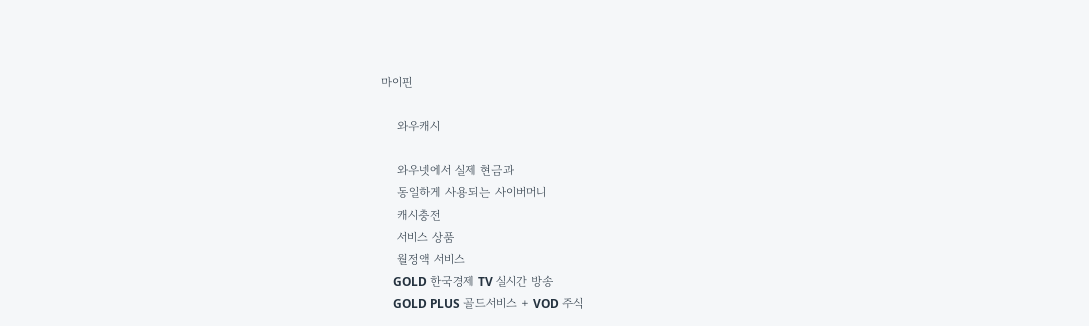마이핀

    와우캐시

    와우넷에서 실제 현금과
    동일하게 사용되는 사이버머니
    캐시충전
    서비스 상품
    월정액 서비스
    GOLD 한국경제 TV 실시간 방송
    GOLD PLUS 골드서비스 + VOD 주식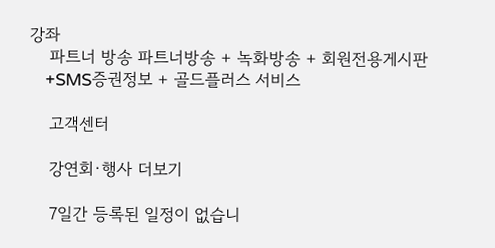강좌
    파트너 방송 파트너방송 + 녹화방송 + 회원전용게시판
    +SMS증권정보 + 골드플러스 서비스

    고객센터

    강연회·행사 더보기

    7일간 등록된 일정이 없습니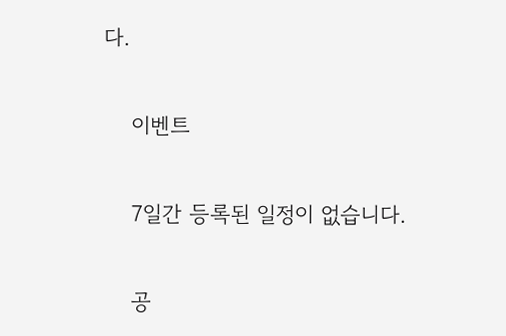다.

    이벤트

    7일간 등록된 일정이 없습니다.

    공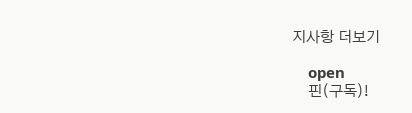지사항 더보기

    open
    핀(구독)!